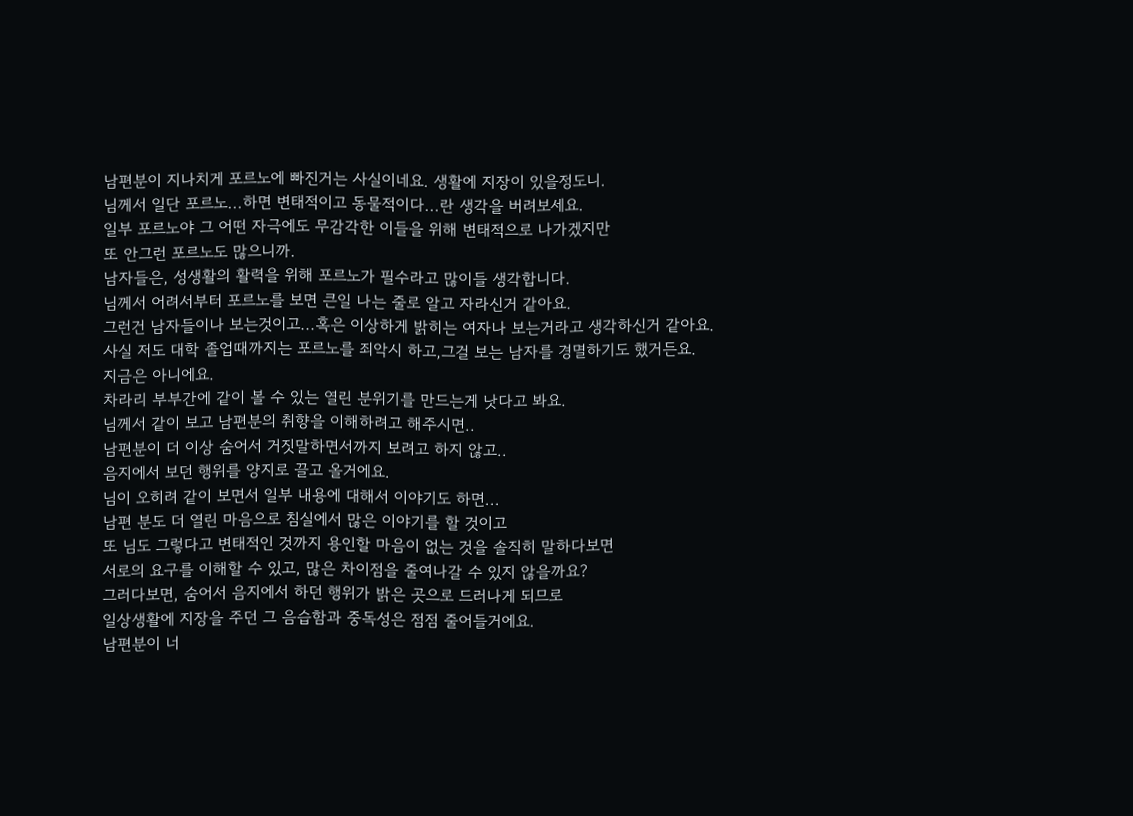남편분이 지나치게 포르노에 빠진거는 사실이네요. 생활에 지장이 있을정도니.
님께서 일단 포르노...하면 변태적이고 동물적이다...란 생각을 버려보세요.
일부 포르노야 그 어떤 자극에도 무감각한 이들을 위해 변태적으로 나가겠지만
또 안그런 포르노도 많으니까.
남자들은, 성생활의 활력을 위해 포르노가 필수라고 많이들 생각합니다.
님께서 어려서부터 포르노를 보면 큰일 나는 줄로 알고 자라신거 같아요.
그런건 남자들이나 보는것이고...혹은 이상하게 밝히는 여자나 보는거라고 생각하신거 같아요.
사실 저도 대학 졸업때까지는 포르노를 죄악시 하고,그걸 보는 남자를 경멸하기도 했거든요.
지금은 아니에요.
차라리 부부간에 같이 볼 수 있는 열린 분위기를 만드는게 낫다고 봐요.
님께서 같이 보고 남편분의 취향을 이해하려고 해주시면..
남편분이 더 이상 숨어서 거짓말하면서까지 보려고 하지 않고..
음지에서 보던 행위를 양지로 끌고 올거에요.
님이 오히려 같이 보면서 일부 내용에 대해서 이야기도 하면...
남편 분도 더 열린 마음으로 침실에서 많은 이야기를 할 것이고
또 님도 그렇다고 변태적인 것까지 용인할 마음이 없는 것을 솔직히 말하다보면
서로의 요구를 이해할 수 있고, 많은 차이점을 줄여나갈 수 있지 않을까요?
그러다보면, 숨어서 음지에서 하던 행위가 밝은 곳으로 드러나게 되므로
일상생활에 지장을 주던 그 음습함과 중독성은 점점 줄어들거에요.
남편분이 너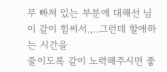무 빠져 있는 부분에 대해선 님이 같이 힘써서.,..그런데 할애하는 시간을
줄이도록 같이 노력해주시면 좋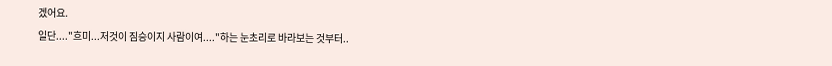겠어요.
일단...."흐미...저것이 짐승이지 사람이여...."하는 눈초리로 바라보는 것부터..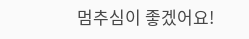멈추심이 좋겠어요!